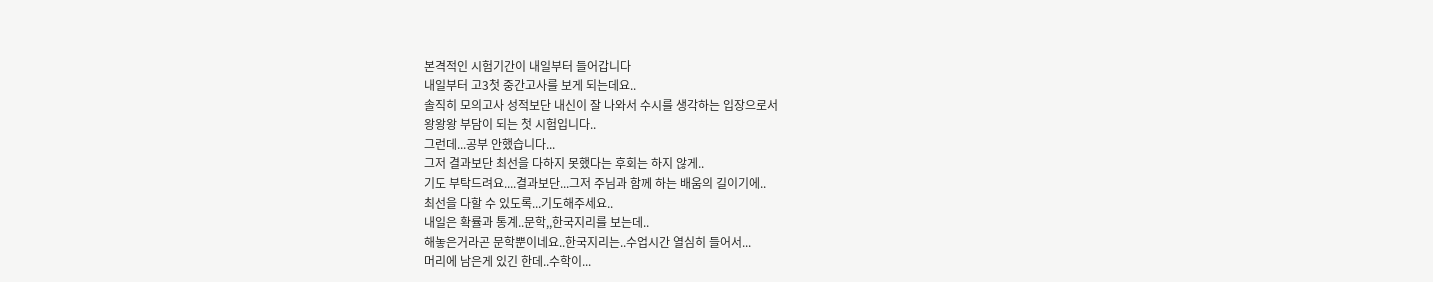본격적인 시험기간이 내일부터 들어갑니다
내일부터 고3첫 중간고사를 보게 되는데요..
솔직히 모의고사 성적보단 내신이 잘 나와서 수시를 생각하는 입장으로서
왕왕왕 부담이 되는 첫 시험입니다..
그런데...공부 안했습니다...
그저 결과보단 최선을 다하지 못했다는 후회는 하지 않게..
기도 부탁드려요....결과보단...그저 주님과 함께 하는 배움의 길이기에..
최선을 다할 수 있도록...기도해주세요..
내일은 확률과 통계..문학,,한국지리를 보는데..
해놓은거라곤 문학뿐이네요..한국지리는..수업시간 열심히 들어서...
머리에 남은게 있긴 한데..수학이...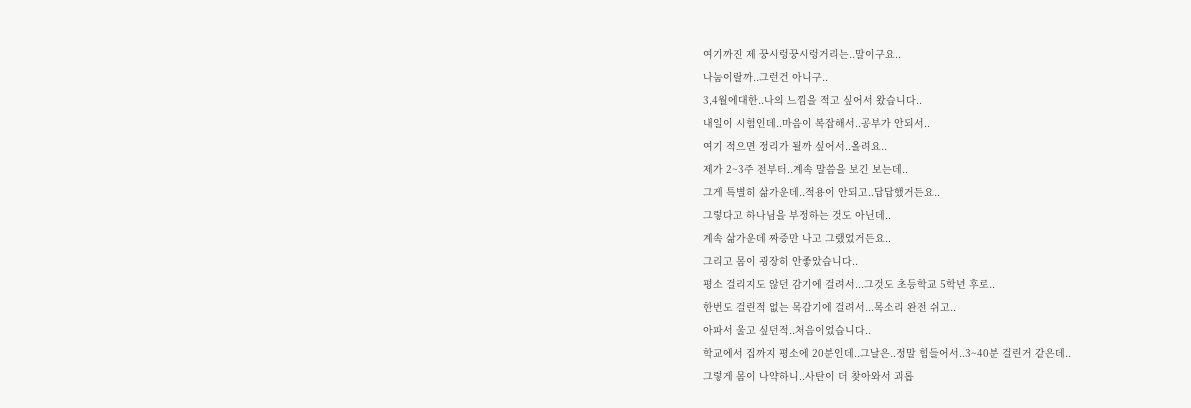여기까진 제 꿍시렁꿍시렁거리는..말이구요..
나눔이랄까..그런건 아니구..
3,4월에대한..나의 느낌을 적고 싶어서 왔습니다..
내일이 시험인데..마음이 복잡해서..공부가 안되서..
여기 적으면 정리가 될까 싶어서..올려요..
제가 2~3주 전부터..계속 말씀을 보긴 보는데..
그게 특별히 삶가운데..적용이 안되고..답답했거든요..
그렇다고 하나님을 부정하는 것도 아닌데..
계속 삶가운데 짜증만 나고 그랬었거든요..
그리고 몸이 굉장히 안좋았습니다..
평소 걸리지도 않던 감기에 걸려서...그것도 초등학교 5학년 후로..
한번도 걸린적 없는 목감기에 걸려서...목소리 완전 쉬고..
아파서 울고 싶던적..처음이었습니다..
학교에서 집까지 평소에 20분인데..그날은..정말 힘들어서..3~40분 걸린거 같은데..
그렇게 몸이 나약하니..사탄이 더 찾아와서 괴롭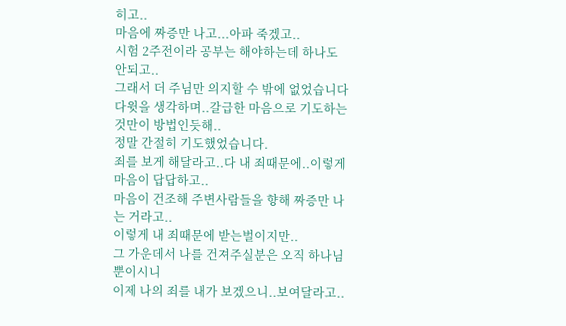히고..
마음에 짜증만 나고...아파 죽겠고..
시험 2주전이라 공부는 해야하는데 하나도 안되고..
그래서 더 주님만 의지할 수 밖에 없었습니다
다윗을 생각하며..갈급한 마음으로 기도하는 것만이 방법인듯해..
정말 간절히 기도했었습니다.
죄를 보게 해달라고..다 내 죄때문에..이렇게 마음이 답답하고..
마음이 건조해 주변사람들을 향해 짜증만 나는 거라고..
이렇게 내 죄때문에 받는벌이지만..
그 가운데서 나를 건져주실분은 오직 하나님뿐이시니
이제 나의 죄를 내가 보겠으니..보여달라고..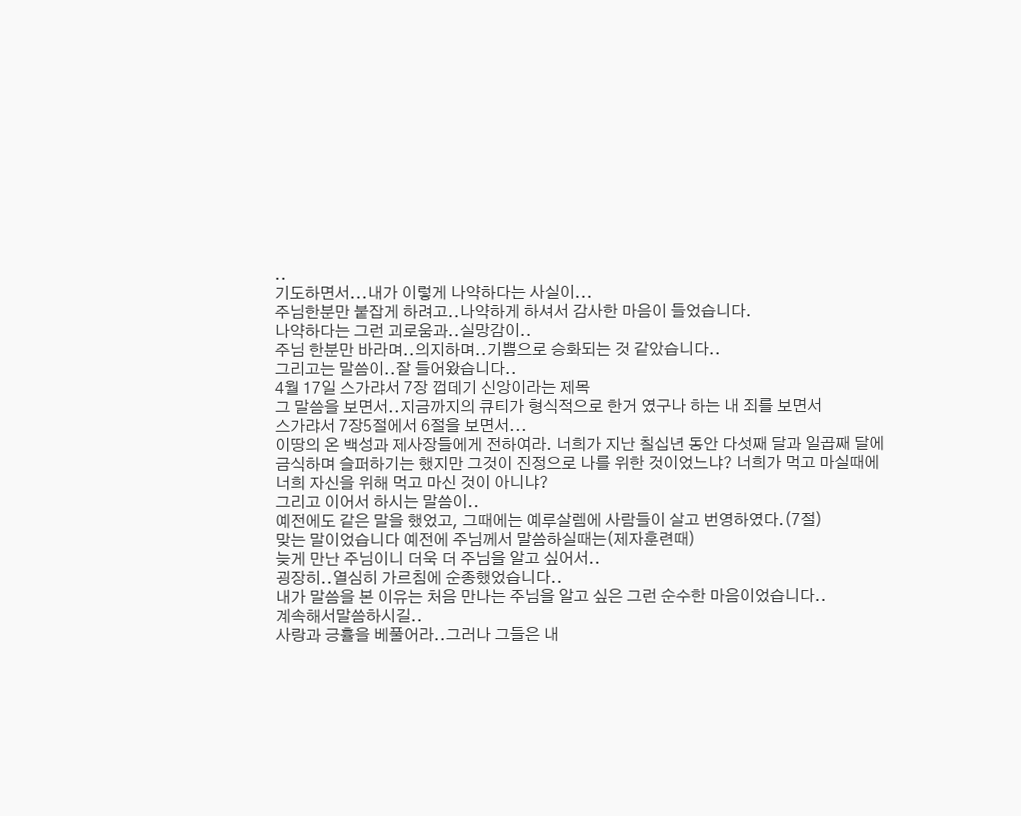..
기도하면서...내가 이렇게 나약하다는 사실이...
주님한분만 붙잡게 하려고..나약하게 하셔서 감사한 마음이 들었습니다.
나약하다는 그런 괴로움과..실망감이..
주님 한분만 바라며..의지하며..기쁨으로 승화되는 것 같았습니다..
그리고는 말씀이..잘 들어왔습니다..
4월 17일 스가랴서 7장 껍데기 신앙이라는 제목
그 말씀을 보면서..지금까지의 큐티가 형식적으로 한거 였구나 하는 내 죄를 보면서
스가랴서 7장5절에서 6절을 보면서...
이땅의 온 백성과 제사장들에게 전하여라. 너희가 지난 칠십년 동안 다섯째 달과 일곱째 달에 금식하며 슬퍼하기는 했지만 그것이 진정으로 나를 위한 것이었느냐? 너희가 먹고 마실때에 너희 자신을 위해 먹고 마신 것이 아니냐?
그리고 이어서 하시는 말씀이..
예전에도 같은 말을 했었고, 그때에는 예루살렘에 사람들이 살고 번영하였다.(7절)
맞는 말이었습니다 예전에 주님께서 말씀하실때는(제자훈련때)
늦게 만난 주님이니 더욱 더 주님을 알고 싶어서..
굉장히..열심히 가르침에 순종했었습니다..
내가 말씀을 본 이유는 처음 만나는 주님을 알고 싶은 그런 순수한 마음이었습니다..
계속해서말씀하시길..
사랑과 긍휼을 베풀어라..그러나 그들은 내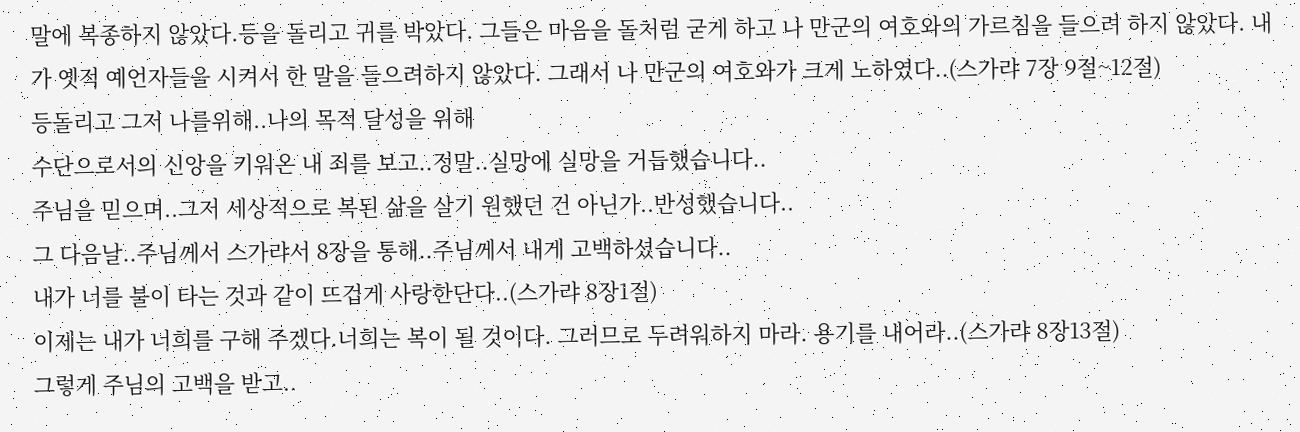말에 복종하지 않았다.등을 돌리고 귀를 박았다. 그들은 마음을 돌처럼 굳게 하고 나 만군의 여호와의 가르침을 들으려 하지 않았다. 내가 옛적 예언자들을 시켜서 한 말을 들으려하지 않았다. 그래서 나 만군의 여호와가 크게 노하였다..(스가랴 7장 9절~12절)
등돌리고 그저 나를위해..나의 목적 달성을 위해
수단으로서의 신앙을 키워온 내 죄를 보고..정말..실망에 실망을 거듭했습니다..
주님을 믿으며..그저 세상적으로 복된 삶을 살기 원했던 건 아닌가..반성했습니다..
그 다음날..주님께서 스가랴서 8장을 통해..주님께서 내게 고백하셨습니다..
내가 너를 불이 타는 것과 같이 뜨겁게 사랑한단다..(스가랴 8장1절)
이제는 내가 너희를 구해 주겠다.너희는 복이 될 것이다. 그러므로 두려워하지 마라. 용기를 내어라..(스가랴 8장13절)
그렇게 주님의 고백을 받고..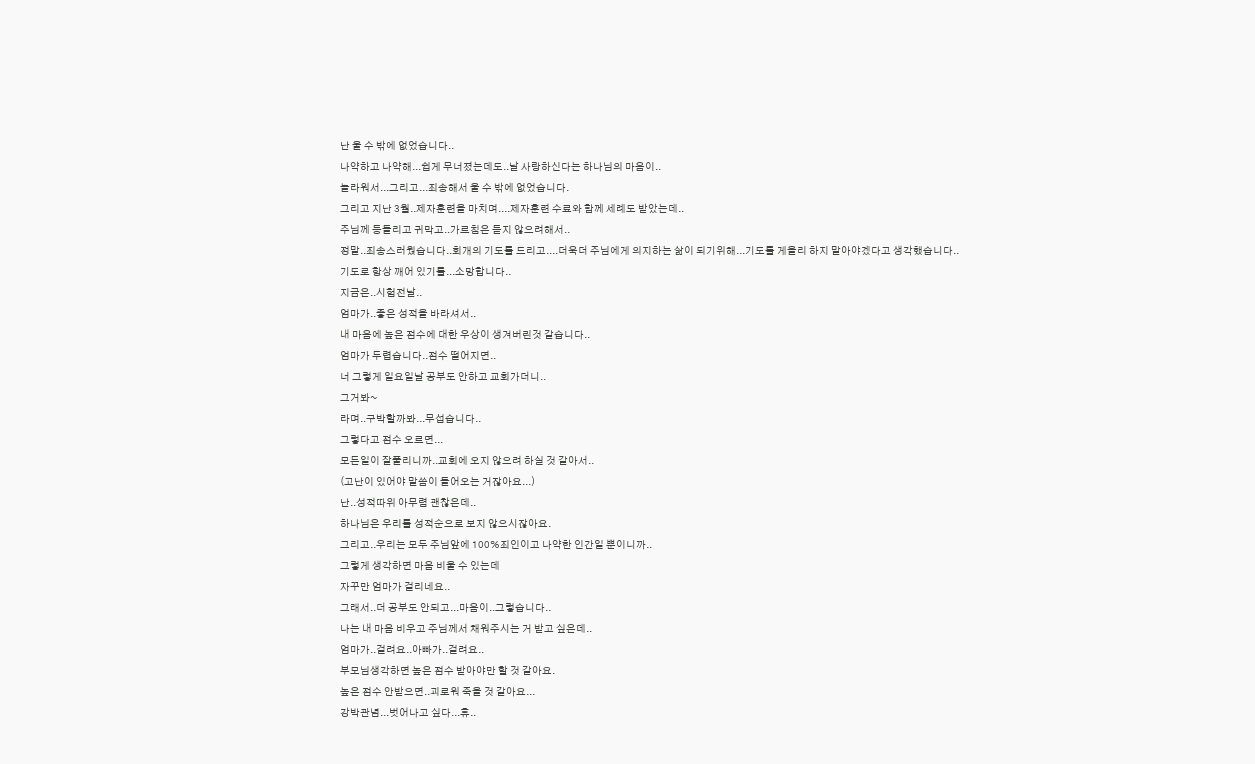난 울 수 밖에 없었습니다..
나약하고 나약해...쉽게 무너졌는데도..날 사랑하신다는 하나님의 마음이..
놀라워서...그리고...죄송해서 울 수 밖에 없었습니다.
그리고 지난 3월..제자훈련을 마치며....제자훈련 수료와 함께 세례도 받았는데..
주님께 등돌리고 귀막고..가르침은 듣지 않으려해서..
정말..죄송스러웠습니다..회개의 기도를 드리고....더욱더 주님에게 의지하는 삶이 되기위해...기도를 게을리 하지 말아야겠다고 생각했습니다..
기도로 항상 깨어 있기를...소망합니다..
지금은..시험전날..
엄마가..좋은 성적을 바라셔서..
내 마음에 높은 점수에 대한 우상이 생겨버린것 같습니다..
엄마가 두렵습니다..점수 떨어지면..
너 그렇게 일요일날 공부도 안하고 교회가더니..
그거봐~
라며..구박할까봐...무섭습니다..
그렇다고 점수 오르면...
모든일이 잘풀리니까..교회에 오지 않으려 하실 것 같아서..
(고난이 있어야 말씀이 들어오는 거잖아요...)
난..성적따위 아무렴 괜찮은데..
하나님은 우리를 성적순으로 보지 않으시잖아요.
그리고..우리는 모두 주님앞에 100%죄인이고 나약한 인간일 뿐이니까..
그렇게 생각하면 마음 비울 수 있는데
자꾸만 엄마가 걸리네요..
그래서..더 공부도 안되고...마음이..그렇습니다..
나는 내 마음 비우고 주님께서 채워주시는 거 받고 싶은데..
엄마가..걸려요..아빠가..걸려요..
부모님생각하면 높은 점수 받아야만 할 것 같아요.
높은 점수 안받으면..괴로워 죽을 것 같아요...
강박관념...벗어나고 싶다...휴..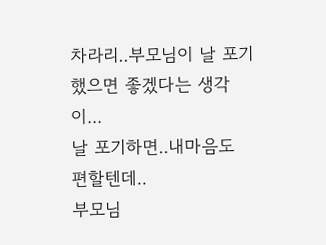차라리..부모님이 날 포기했으면 좋겠다는 생각이...
날 포기하면..내마음도 편할텐데..
부모님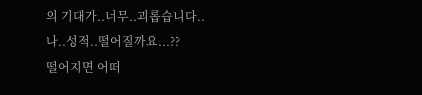의 기대가..너무..괴롭습니다..
나..성적..떨어질까요...??
떨어지면 어떠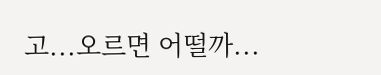고...오르면 어떨까...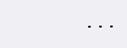...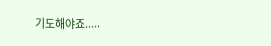기도해야죠.....